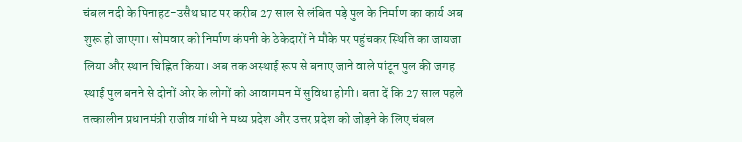चंबल नदी के पिनाहट-उसैथ घाट पर करीब 27 साल से लंबित पड़े पुल के निर्माण का कार्य अब शुरू हो जाएगा। सोमवार को निर्माण कंपनी के ठेकेदारों ने मौके पर पहुंचकर स्थिति का जायजा लिया और स्थान चिह्नित किया। अब तक अस्थाई रूप से बनाए जाने वाले पांटून पुल की जगह स्थाई पुल बनने से दोनों ओर के लोगों को आवागमन में सुविधा होगी। बता दें कि 27 साल पहले तत्कालीन प्रधानमंत्री राजीव गांधी ने मध्य प्रदेश और उत्तर प्रदेश को जोड़ने के लिए चंबल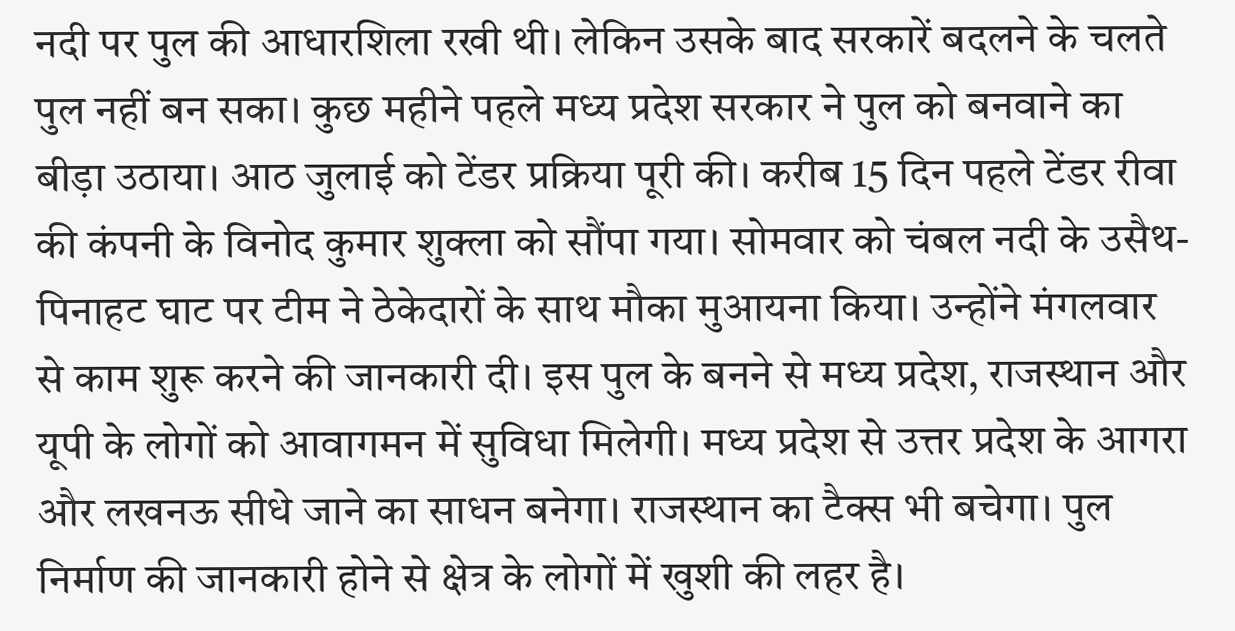नदी पर पुल की आधारशिला रखी थी। लेकिन उसके बाद सरकारें बदलने के चलते पुल नहीं बन सका। कुछ महीने पहले मध्य प्रदेश सरकार ने पुल को बनवाने का बीड़ा उठाया। आठ जुलाई को टेंडर प्रक्रिया पूरी की। करीब 15 दिन पहले टेंडर रीवा की कंपनी के विनोद कुमार शुक्ला को सौंपा गया। सोमवार को चंबल नदी के उसैथ-पिनाहट घाट पर टीम ने ठेकेदारों के साथ मौका मुआयना किया। उन्होंने मंगलवार से काम शुरू करने की जानकारी दी। इस पुल के बनने से मध्य प्रदेश, राजस्थान और यूपी के लोगों को आवागमन में सुविधा मिलेगी। मध्य प्रदेश से उत्तर प्रदेश के आगरा और लखनऊ सीधे जाने का साधन बनेगा। राजस्थान का टैक्स भी बचेगा। पुल निर्माण की जानकारी होने से क्षेत्र के लोगों में खुशी की लहर है।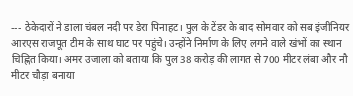--- ठेकेदारों ने डाला चंबल नदी पर डेरा पिनाहट। पुल के टेंडर के बाद सोमवार को सब इंजीनियर आरएस राजपूत टीम के साथ घाट पर पहुंचे। उन्होंने निर्माण के लिए लगने वाले खंभों का स्थान चिह्नित किया। अमर उजाला को बताया कि पुल 38 करोड़ की लागत से 700 मीटर लंबा और नौ मीटर चौड़ा बनाया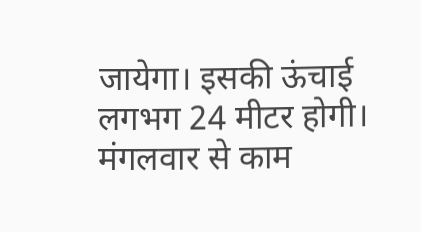जायेगा। इसकी ऊंचाई लगभग 24 मीटर होगी। मंगलवार से काम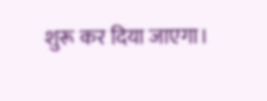शुरू कर दिया जाएगा।